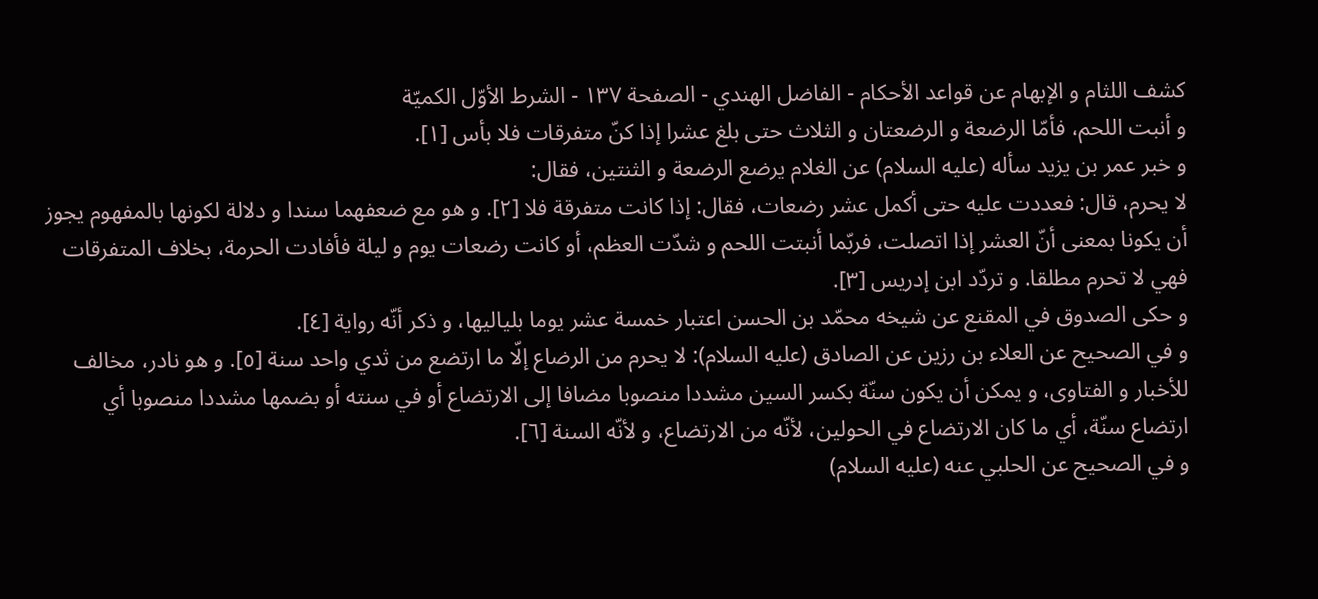كشف اللثام و الإبهام عن قواعد الأحكام - الفاضل الهندي - الصفحة ١٣٧ - الشرط الأوّل الكميّة
و أنبت اللحم، فأمّا الرضعة و الرضعتان و الثلاث حتى بلغ عشرا إذا كنّ متفرقات فلا بأس [١].
و خبر عمر بن يزيد سأله (عليه السلام) عن الغلام يرضع الرضعة و الثنتين، فقال:
لا يحرم، قال: فعددت عليه حتى أكمل عشر رضعات، فقال: إذا كانت متفرقة فلا [٢]. و هو مع ضعفهما سندا و دلالة لكونها بالمفهوم يجوز أن يكونا بمعنى أنّ العشر إذا اتصلت، فربّما أنبتت اللحم و شدّت العظم، أو كانت رضعات يوم و ليلة فأفادت الحرمة، بخلاف المتفرقات فهي لا تحرم مطلقا. و تردّد ابن إدريس [٣].
و حكى الصدوق في المقنع عن شيخه محمّد بن الحسن اعتبار خمسة عشر يوما بلياليها، و ذكر أنّه رواية [٤].
و في الصحيح عن العلاء بن رزين عن الصادق (عليه السلام): لا يحرم من الرضاع إلّا ما ارتضع من ثدي واحد سنة [٥]. و هو نادر، مخالف للأخبار و الفتاوى، و يمكن أن يكون سنّة بكسر السين مشددا منصوبا مضافا إلى الارتضاع أو في سنته أو بضمها مشددا منصوبا أي ارتضاع سنّة، أي ما كان الارتضاع في الحولين، لأنّه من الارتضاع، و لأنّه السنة [٦].
و في الصحيح عن الحلبي عنه (عليه السلام)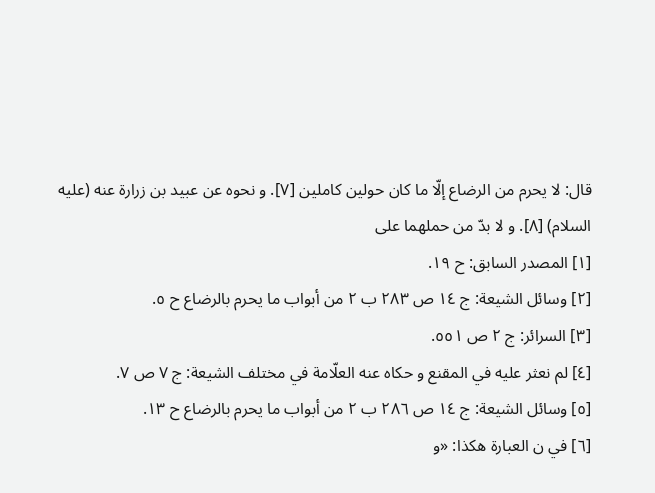قال: لا يحرم من الرضاع إلّا ما كان حولين كاملين [٧]. و نحوه عن عبيد بن زرارة عنه (عليه السلام) [٨]. و لا بدّ من حملهما على
[١] المصدر السابق: ح ١٩.
[٢] وسائل الشيعة: ج ١٤ ص ٢٨٣ ب ٢ من أبواب ما يحرم بالرضاع ح ٥.
[٣] السرائر: ج ٢ ص ٥٥١.
[٤] لم نعثر عليه في المقنع و حكاه عنه العلّامة في مختلف الشيعة: ج ٧ ص ٧.
[٥] وسائل الشيعة: ج ١٤ ص ٢٨٦ ب ٢ من أبواب ما يحرم بالرضاع ح ١٣.
[٦] في ن العبارة هكذا: «و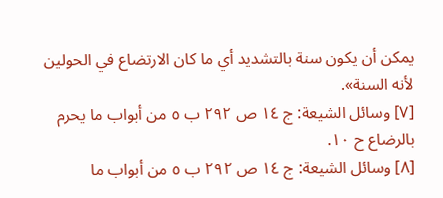يمكن أن يكون سنة بالتشديد أي ما كان الارتضاع في الحولين لأنه السنة».
[٧] وسائل الشيعة: ج ١٤ ص ٢٩٢ ب ٥ من أبواب ما يحرم بالرضاع ح ١٠.
[٨] وسائل الشيعة: ج ١٤ ص ٢٩٢ ب ٥ من أبواب ما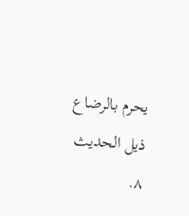يحرم بالرضاع ذيل الحديث ٨.